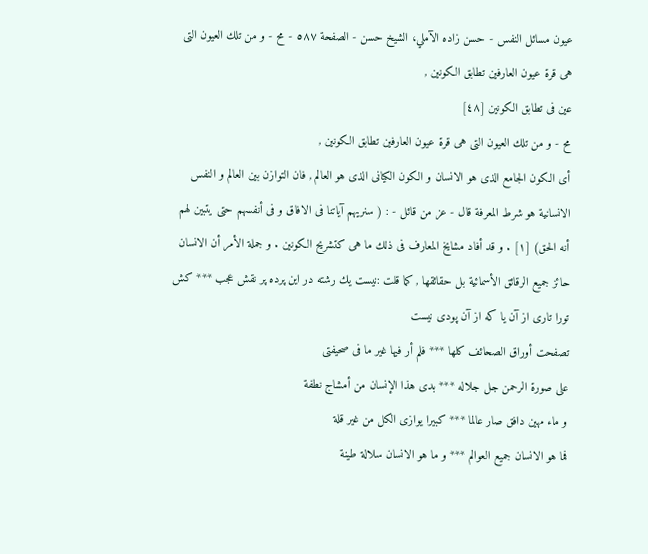عيون مسائل النفس - حسن زاده الآملي، الشيخ حسن - الصفحة ٥٨٧ - مح - و من تلك العيون التى هى قرة عيون العارفين تطابق الكونين ,
عين فى تطابق الكونين [٤٨]
مح - و من تلك العيون التى هى قرة عيون العارفين تطابق الكونين ,
أى الكون الجامع الذى هو الانسان و الكون الكيانى الذى هو العالم , فان التوازن بين العالم و النفس الانسانية هو شرط المعرفة قال - عز من قائل - : ( سنريهم آياتنا فى الافاق و فى أنفسهم حتى يتبين لهم أنه الحق) [١] . و قد أفاد مشايخ المعارف فى ذلك ما هى كتشريح الكونين . و جملة الأمر أن الانسان حائز جميع الرقائق الأسمائية بل حقائقها , كما قلت :نيست يك رشته در اين پرده پر نقش عجب *** كش تورا تارى از آن يا كه از آن پودى نيست
تصفحت أوراق الصحائف كلها *** فلم أر فيها غير ما فى صحيفتى
على صورة الرحمن جل جلاله *** بدى هذا الإنسان من أمشاج نطفة
و ماء مهين دافق صار عالما *** كبيرا يوازى الكل من غير قلة
فما هو الانسان جميع العوالم *** و ما هو الانسان سلالة طينة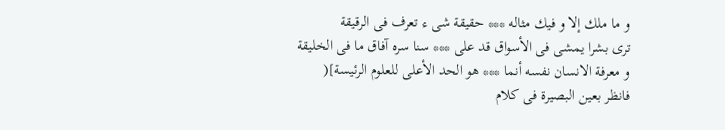و ما ملك إلا و فيك مثاله *** حقيقة شى ء تعرف فى الرقيقة
ترى بشرا يمشى فى الأسواق قد على *** سنا سره آفاق ما فى الخليقة
و معرفة الانسان نفسه أنما *** هو الحد الأعلى للعلوم الرئيسة](
فانظر بعين البصيرة فى كلام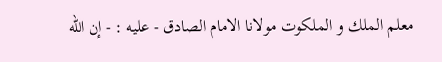معلم الملك و الملكوت مولانا الامام الصادق - عليه : - إن الله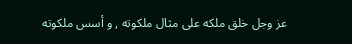عز وجل خلق ملكه على مثال ملكوته , و أسس ملكوته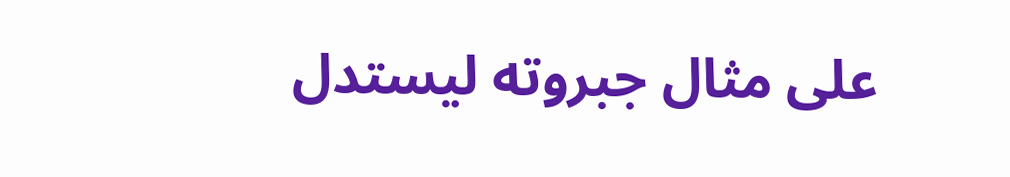على مثال جبروته ليستدل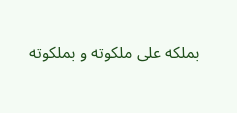بملكه على ملكوته و بملكوته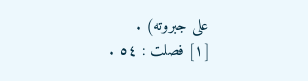على جبروته) .
[١] فصلت : ٥٤ .